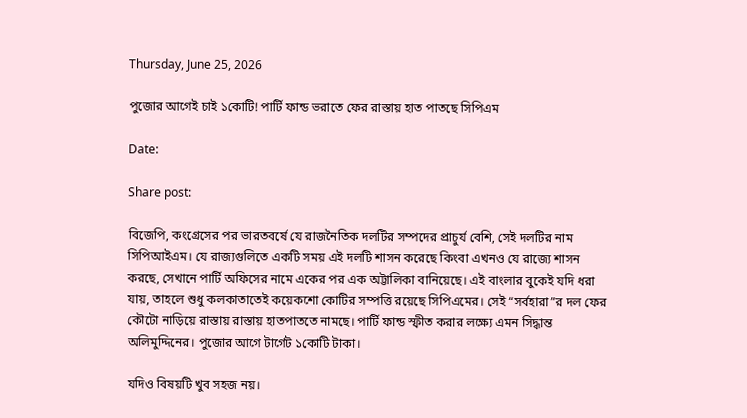Thursday, June 25, 2026

পুজোর আগেই চাই ১কোটি! পার্টি ফান্ড ভরাতে ফের রাস্তায় হাত পাতছে সিপিএম

Date:

Share post:

বিজেপি, কংগ্রেসের পর ভারতবর্ষে যে রাজনৈতিক দলটির সম্পদের প্রাচুর্য বেশি, সেই দলটির নাম সিপিআইএম। যে রাজ্যগুলিতে একটি সময় এই দলটি শাসন করেছে কিংবা এখনও যে রাজ্যে শাসন করছে, সেখানে পার্টি অফিসের নামে একের পর এক অট্টালিকা বানিয়েছে। এই বাংলার বুকেই যদি ধরা যায়, তাহলে শুধু কলকাতাতেই কয়েকশো কোটির সম্পত্তি রয়েছে সিপিএমের। সেই “সর্বহারা”র দল ফের কৌটো নাড়িয়ে রাস্তায় রাস্তায় হাতপাততে নামছে। পার্টি ফান্ড স্ফীত করার লক্ষ্যে এমন সিদ্ধান্ত অলিমুদ্দিনের। পুজোর আগে টার্গেট ১কোটি টাকা।

যদিও বিষয়টি খুব সহজ নয়।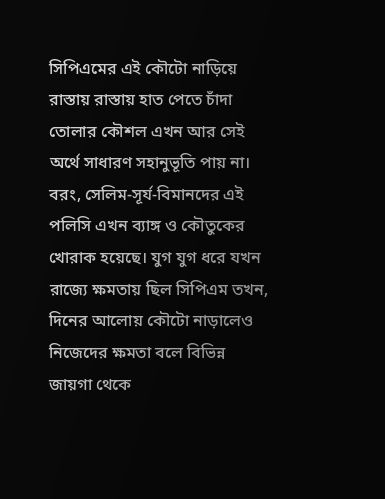সিপিএমের এই কৌটো নাড়িয়ে রাস্তায় রাস্তায় হাত পেতে চাঁদা তোলার কৌশল এখন আর সেই অর্থে সাধারণ সহানুভূতি পায় না। বরং, সেলিম-সূর্য-বিমানদের এই পলিসি এখন ব্যাঙ্গ ও কৌতুকের খোরাক হয়েছে। যুগ যুগ ধরে যখন রাজ্যে ক্ষমতায় ছিল সিপিএম তখন, দিনের আলোয় কৌটো নাড়ালেও নিজেদের ক্ষমতা বলে বিভিন্ন জায়গা থেকে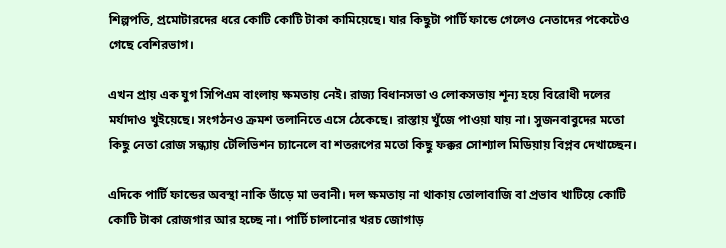শিল্পপতি, প্রমোটারদের ধরে কোটি কোটি টাকা কামিয়েছে। যার কিছুটা পার্টি ফান্ডে গেলেও নেতাদের পকেটেও গেছে বেশিরভাগ।

এখন প্রায় এক যুগ সিপিএম বাংলায় ক্ষমতায় নেই। রাজ্য বিধানসভা ও লোকসভায় শূন্য হয়ে বিরোধী দলের মর্যাদাও খুইয়েছে। সংগঠনও ক্রমশ তলানিতে এসে ঠেকেছে। রাস্তায় খুঁজে পাওয়া যায় না। সুজনবাবুদের মতো কিছু নেতা রোজ সন্ধ্যায় টেলিভিশন চ্যানেলে বা শতরূপের মতো কিছু ফক্কর সোশ্যাল মিডিয়ায় বিপ্লব দেখাচ্ছেন।

এদিকে পার্টি ফান্ডের অবস্থা নাকি ভাঁড়ে মা ভবানী। দল ক্ষমতায় না থাকায় তোলাবাজি বা প্রভাব খাটিয়ে কোটি কোটি টাকা রোজগার আর হচ্ছে না। পার্টি চালানোর খরচ জোগাড়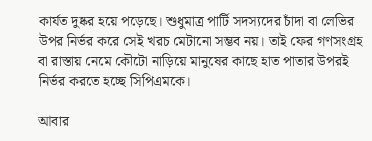কার্যত দুষ্কর হয়ে পড়েছে। শুধুমাত্র পার্টি সদস্যদের চাঁদা বা লেভির উপর নির্ভর করে সেই খরচ মেটানো সম্ভব নয়। তাই ফের গণসংগ্রহ বা রাস্তায় নেমে কৌটো নাড়িয়ে মানুষের কাছে হাত পাতার উপরই নির্ভর করতে হচ্ছে সিপিএমকে।

আবার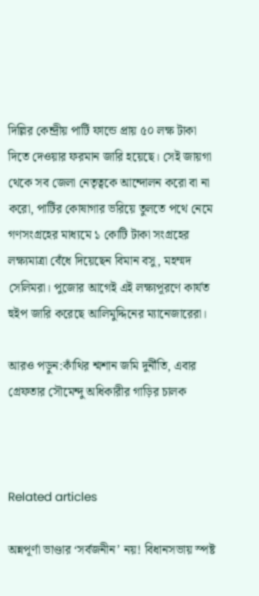দিল্লির কেন্দ্রীয় পার্টি ফান্ডে প্রায় ৫০ লক্ষ টাকা দিতে দেওয়ার ফরমান জারি হয়েছে। সেই জায়গা থেকে সব জেলা নেতৃত্বকে আন্দোলন করো বা না করো, পার্টির কোষাগার ভরিয়ে তুলতে পথে নেমে গণসংগ্রহের মাধ্যমে ১ কোটি টাকা সংগ্রহের লক্ষ্যমাত্রা বেঁধে দিয়েছেন বিমান বসু, মহম্মদ সেলিমরা। পুজোর আগেই এই লক্ষ্যপূরণে কার্যত হুইপ জারি করেছে আলিমুদ্দিনের ম্যানেজারেরা।

আরও পড়ুন:কাঁথির শ্মশান জমি দুর্নীতি, এবার গ্রেফতার সৌমেন্দু অধিকারীর গাড়ির চালক



Related articles

অন্নপূর্ণা ভাণ্ডার ‘সর্বজনীন’ নয়! বিধানসভায় স্পষ্ট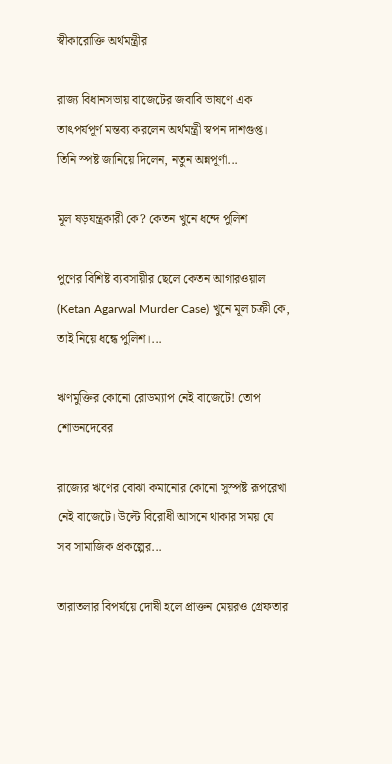স্বীকারোক্তি অর্থমন্ত্রীর

রাজ্য বিধানসভায় বাজেটের জবাবি ভাষণে এক তাৎপর্যপূর্ণ মন্তব্য করলেন অর্থমন্ত্রী স্বপন দাশগুপ্ত। তিনি স্পষ্ট জানিয়ে দিলেন, নতুন অন্নপূর্ণা...

মূল ষড়যন্ত্রকারী কে? কেতন খুনে ধন্দে পুলিশ

পুণের বিশিষ্ট ব্যবসায়ীর ছেলে কেতন আগারওয়াল (Ketan Agarwal Murder Case) খুনে মূল চক্রী কে, তাই নিয়ে ধন্ধে পুলিশ।...

ঋণমুক্তির কোনো রোডম্যাপ নেই বাজেটে! তোপ শোভনদেবের

রাজ্যের ঋণের বোঝা কমানোর কোনো সুস্পষ্ট রূপরেখা নেই বাজেটে। উল্টে বিরোধী আসনে থাকার সময় যে সব সামাজিক প্রকল্পের...

তারাতলার বিপর্যয়ে দোষী হলে প্রাক্তন মেয়রও গ্রেফতার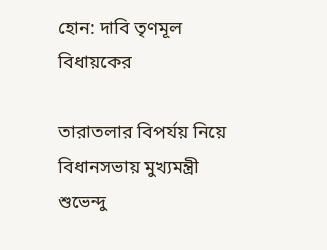হোন: দাবি তৃণমূল বিধায়কের

তারাতলার বিপর্যয় নিয়ে বিধানসভায় মুখ্যমন্ত্রী শুভেন্দু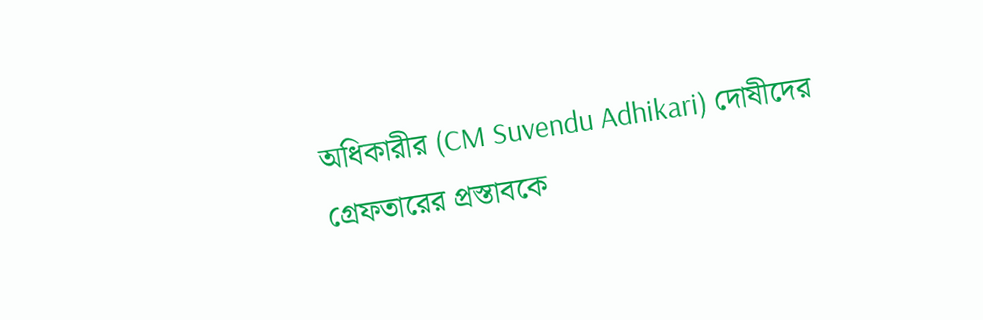অধিকারীর (CM Suvendu Adhikari) দোষীদের গ্রেফতারের প্রস্তাবকে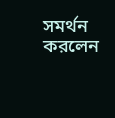সমর্থন করলেন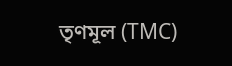তৃণমূল (TMC)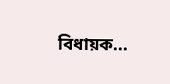বিধায়ক...